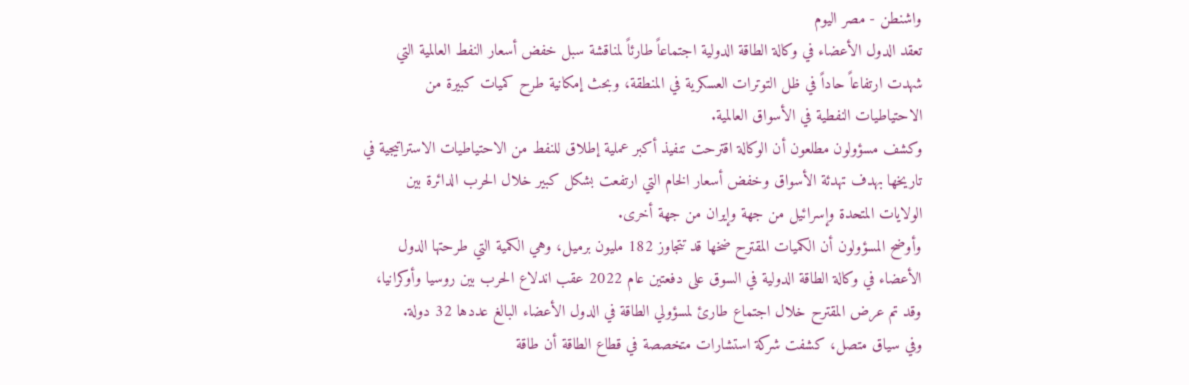واشنطن - مصر اليوم
تعقد الدول الأعضاء في وكالة الطاقة الدولية اجتماعاً طارئاً لمناقشة سبل خفض أسعار النفط العالمية التي شهدت ارتفاعاً حاداً في ظل التوترات العسكرية في المنطقة، وبحث إمكانية طرح كميات كبيرة من الاحتياطيات النفطية في الأسواق العالمية.
وكشف مسؤولون مطلعون أن الوكالة اقترحت تنفيذ أكبر عملية إطلاق للنفط من الاحتياطيات الاستراتيجية في تاريخها بهدف تهدئة الأسواق وخفض أسعار الخام التي ارتفعت بشكل كبير خلال الحرب الدائرة بين الولايات المتحدة وإسرائيل من جهة وإيران من جهة أخرى.
وأوضح المسؤولون أن الكميات المقترح ضخها قد تتجاوز 182 مليون برميل، وهي الكمية التي طرحتها الدول الأعضاء في وكالة الطاقة الدولية في السوق على دفعتين عام 2022 عقب اندلاع الحرب بين روسيا وأوكرانيا، وقد تم عرض المقترح خلال اجتماع طارئ لمسؤولي الطاقة في الدول الأعضاء البالغ عددها 32 دولة.
وفي سياق متصل، كشفت شركة استشارات متخصصة في قطاع الطاقة أن طاقة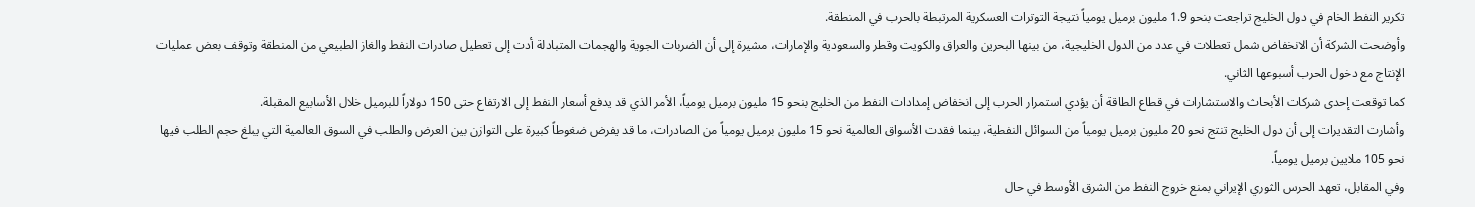تكرير النفط الخام في دول الخليج تراجعت بنحو 1.9 مليون برميل يومياً نتيجة التوترات العسكرية المرتبطة بالحرب في المنطقة.
وأوضحت الشركة أن الانخفاض شمل تعطلات في عدد من الدول الخليجية، من بينها البحرين والعراق والكويت وقطر والسعودية والإمارات، مشيرة إلى أن الضربات الجوية والهجمات المتبادلة أدت إلى تعطيل صادرات النفط والغاز الطبيعي من المنطقة وتوقف بعض عمليات الإنتاج مع دخول الحرب أسبوعها الثاني.
كما توقعت إحدى شركات الأبحاث والاستشارات في قطاع الطاقة أن يؤدي استمرار الحرب إلى انخفاض إمدادات النفط من الخليج بنحو 15 مليون برميل يومياً، الأمر الذي قد يدفع أسعار النفط إلى الارتفاع حتى 150 دولاراً للبرميل خلال الأسابيع المقبلة.
وأشارت التقديرات إلى أن دول الخليج تنتج نحو 20 مليون برميل يومياً من السوائل النفطية، بينما فقدت الأسواق العالمية نحو 15 مليون برميل يومياً من الصادرات، ما قد يفرض ضغوطاً كبيرة على التوازن بين العرض والطلب في السوق العالمية التي يبلغ حجم الطلب فيها نحو 105 ملايين برميل يومياً.
وفي المقابل، تعهد الحرس الثوري الإيراني بمنع خروج النفط من الشرق الأوسط في حال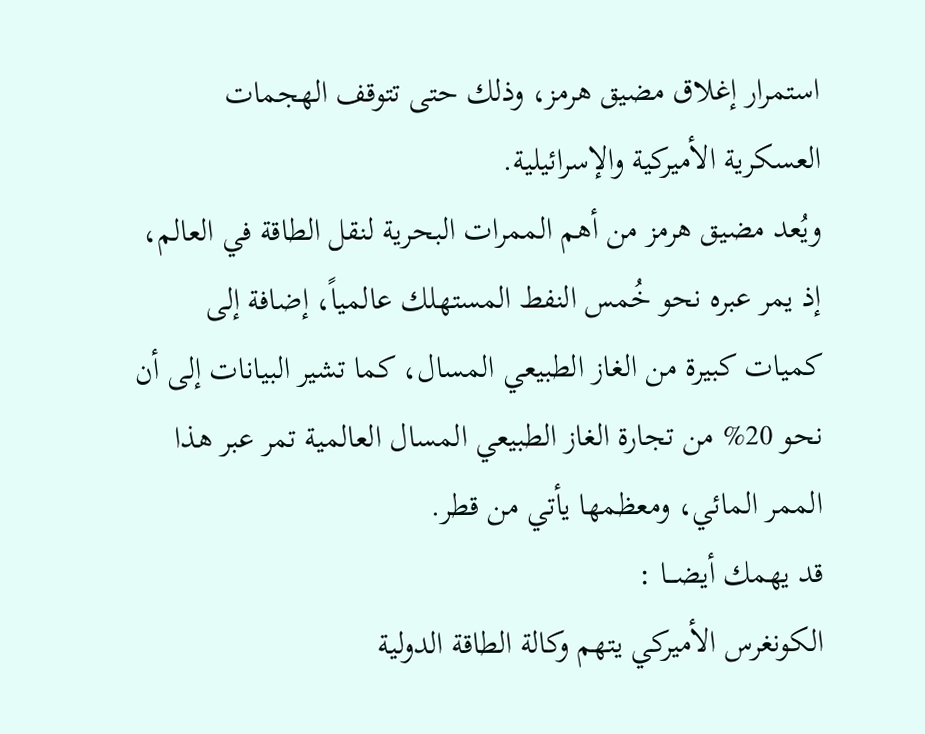استمرار إغلاق مضيق هرمز، وذلك حتى تتوقف الهجمات العسكرية الأميركية والإسرائيلية.
ويُعد مضيق هرمز من أهم الممرات البحرية لنقل الطاقة في العالم، إذ يمر عبره نحو خُمس النفط المستهلك عالمياً، إضافة إلى كميات كبيرة من الغاز الطبيعي المسال، كما تشير البيانات إلى أن نحو 20% من تجارة الغاز الطبيعي المسال العالمية تمر عبر هذا الممر المائي، ومعظمها يأتي من قطر.
قد يهمك أيضـــا :
الكونغرس الأميركي يتهم وكالة الطاقة الدولية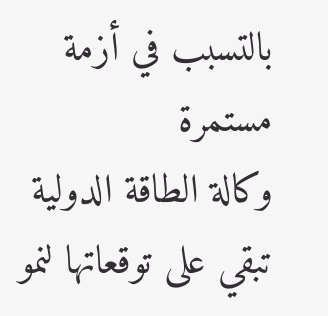بالتسبب في أزمة مستمرة
وكالة الطاقة الدولية تبقي على توقعاتها لنمو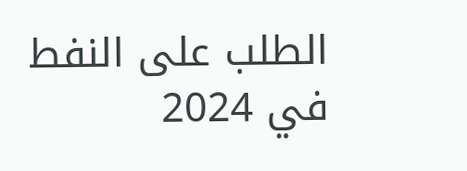الطلب على النفط في 2024